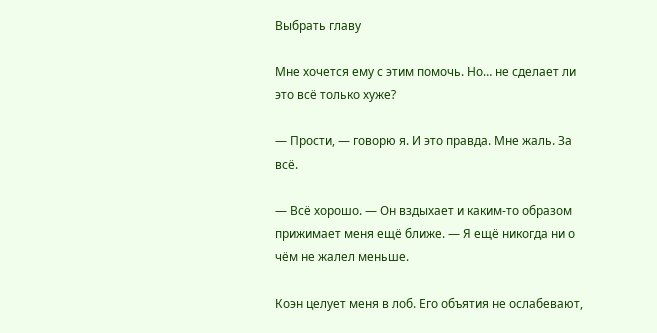Выбрать главу

Мне хочется ему с этим помочь. Но… не сделает ли это всё только хуже?

— Прости, — говорю я. И это правда. Мне жаль. За всё.

— Всё хорошо. — Он вздыхает и каким-то образом прижимает меня ещё ближе. — Я ещё никогда ни о чём не жалел меньше.

Коэн целует меня в лоб. Его объятия не ослабевают,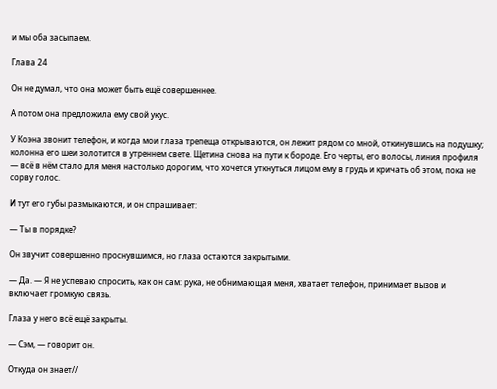и мы оба засыпаем.

Глава 24

Он не думал, что она может быть ещё совершеннее.

А потом она предложила ему свой укус.

У Коэна звонит телефон, и когда мои глаза трепеща открываются, он лежит рядом со мной, откинувшись на подушку; колонна его шеи золотится в утреннем свете. Щетина снова на пути к бороде. Его черты, его волосы, линия профиля — всё в нём стало для меня настолько дорогим, что хочется уткнуться лицом ему в грудь и кричать об этом, пока не сорву голос.

И тут его губы размыкаются, и он спрашивает:

— Ты в порядке?

Он звучит совершенно проснувшимся, но глаза остаются закрытыми.

— Да. — Я не успеваю спросить, как он сам: рука, не обнимающая меня, хватает телефон, принимает вызов и включает громкую связь.

Глаза у него всё ещё закрыты.

— Сэм, — говорит он.

Откуда он знает//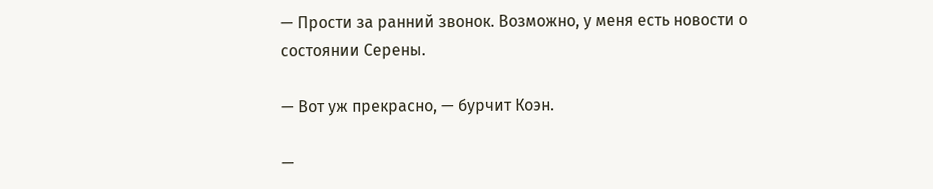— Прости за ранний звонок. Возможно, у меня есть новости о состоянии Серены.

— Вот уж прекрасно, — бурчит Коэн.

—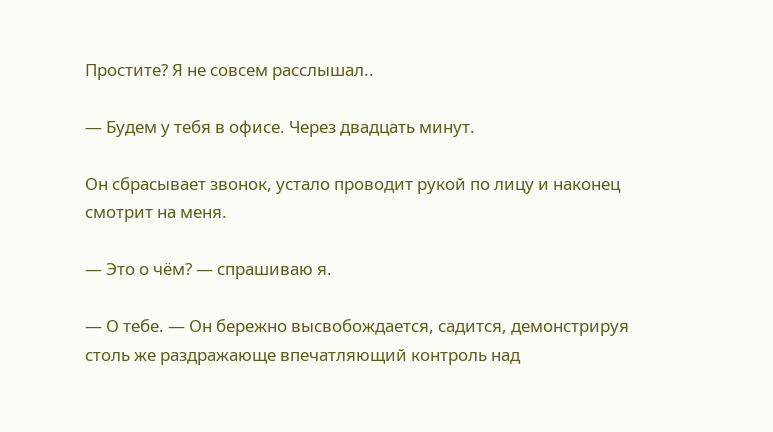Простите? Я не совсем расслышал..

— Будем у тебя в офисе. Через двадцать минут.

Он сбрасывает звонок, устало проводит рукой по лицу и наконец смотрит на меня.

— Это о чём? — спрашиваю я.

— О тебе. — Он бережно высвобождается, садится, демонстрируя столь же раздражающе впечатляющий контроль над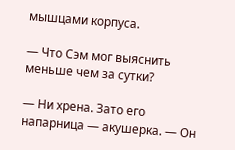мышцами корпуса.

— Что Сэм мог выяснить меньше чем за сутки?

— Ни хрена. Зато его напарница — акушерка. — Он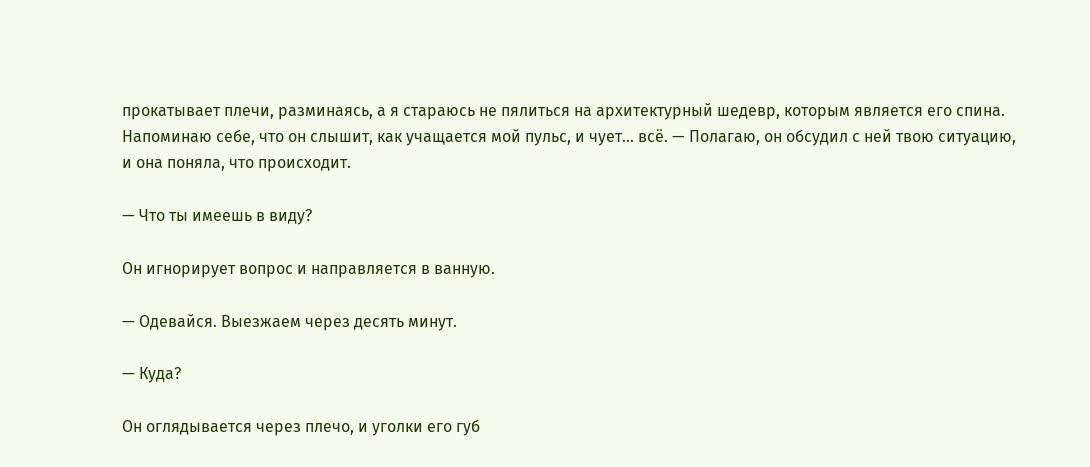прокатывает плечи, разминаясь, а я стараюсь не пялиться на архитектурный шедевр, которым является его спина. Напоминаю себе, что он слышит, как учащается мой пульс, и чует… всё. — Полагаю, он обсудил с ней твою ситуацию, и она поняла, что происходит.

— Что ты имеешь в виду?

Он игнорирует вопрос и направляется в ванную.

— Одевайся. Выезжаем через десять минут.

— Куда?

Он оглядывается через плечо, и уголки его губ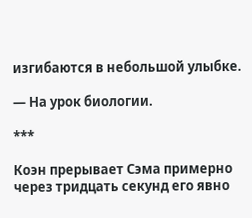изгибаются в небольшой улыбке.

— На урок биологии.

***

Коэн прерывает Сэма примерно через тридцать секунд его явно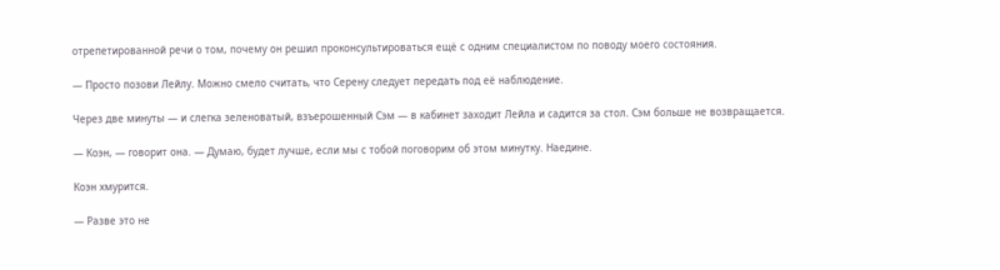отрепетированной речи о том, почему он решил проконсультироваться ещё с одним специалистом по поводу моего состояния.

— Просто позови Лейлу. Можно смело считать, что Серену следует передать под её наблюдение.

Через две минуты — и слегка зеленоватый, взъерошенный Сэм — в кабинет заходит Лейла и садится за стол. Сэм больше не возвращается.

— Коэн, — говорит она. — Думаю, будет лучше, если мы с тобой поговорим об этом минутку. Наедине.

Коэн хмурится.

— Разве это не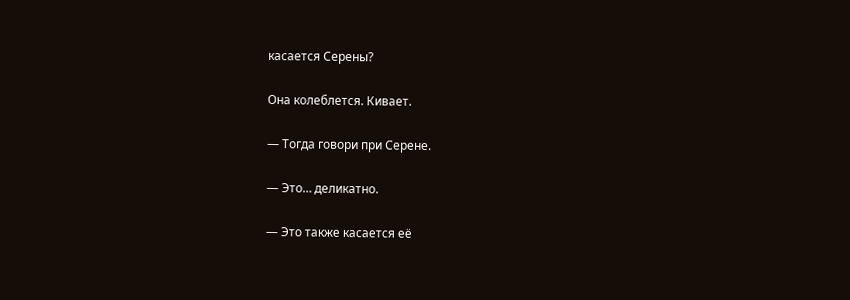касается Серены?

Она колеблется. Кивает.

— Тогда говори при Серене.

— Это… деликатно.

— Это также касается её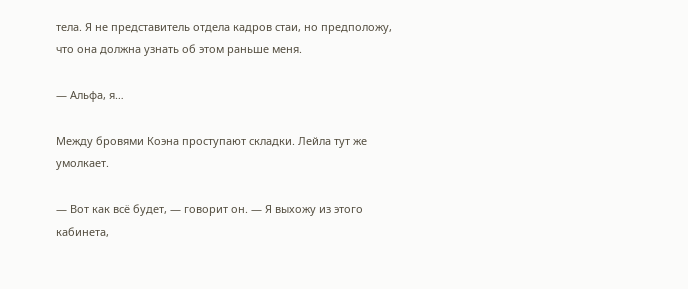тела. Я не представитель отдела кадров стаи, но предположу, что она должна узнать об этом раньше меня.

— Альфа, я…

Между бровями Коэна проступают складки. Лейла тут же умолкает.

— Вот как всё будет, — говорит он. — Я выхожу из этого кабинета,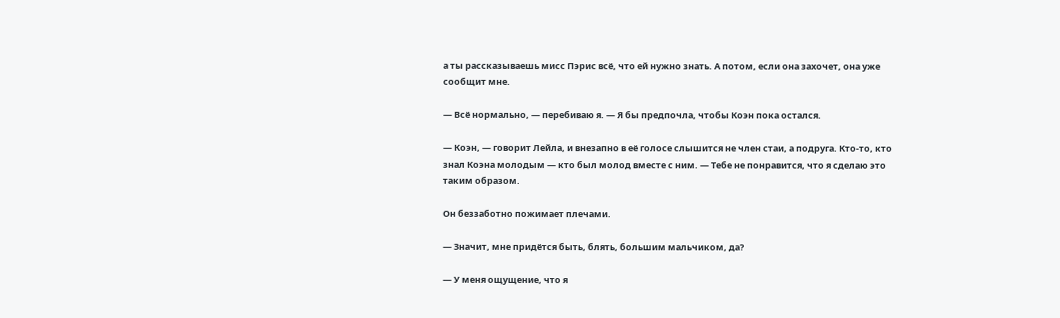а ты рассказываешь мисс Пэрис всё, что ей нужно знать. А потом, если она захочет, она уже сообщит мне.

— Всё нормально, — перебиваю я. — Я бы предпочла, чтобы Коэн пока остался.

— Коэн, — говорит Лейла, и внезапно в её голосе слышится не член стаи, а подруга. Кто-то, кто знал Коэна молодым — кто был молод вместе с ним. — Тебе не понравится, что я сделаю это таким образом.

Он беззаботно пожимает плечами.

— Значит, мне придётся быть, блять, большим мальчиком, да?

— У меня ощущение, что я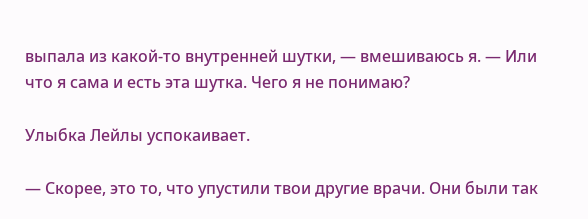выпала из какой-то внутренней шутки, — вмешиваюсь я. — Или что я сама и есть эта шутка. Чего я не понимаю?

Улыбка Лейлы успокаивает.

— Скорее, это то, что упустили твои другие врачи. Они были так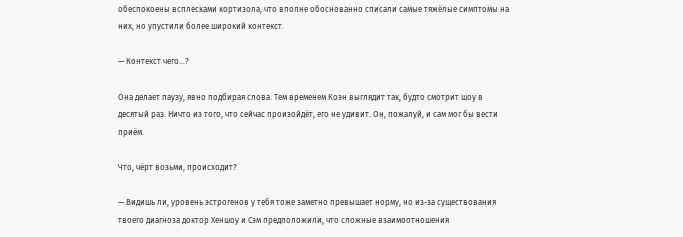обеспокоены всплесками кортизола, что вполне обоснованно списали самые тяжёлые симптомы на них, но упустили более широкий контекст.

— Контекст чего…?

Она делает паузу, явно подбирая слова. Тем временем Коэн выглядит так, будто смотрит шоу в десятый раз. Ничто из того, что сейчас произойдёт, его не удивит. Он, пожалуй, и сам мог бы вести приём.

Что, чёрт возьми, происходит?

— Видишь ли, уровень эстрогенов у тебя тоже заметно превышает норму, но из-за существования твоего диагноза доктор Хеншоу и Сэм предположили, что сложные взаимоотношения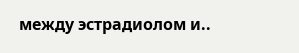между эстрадиолом и..